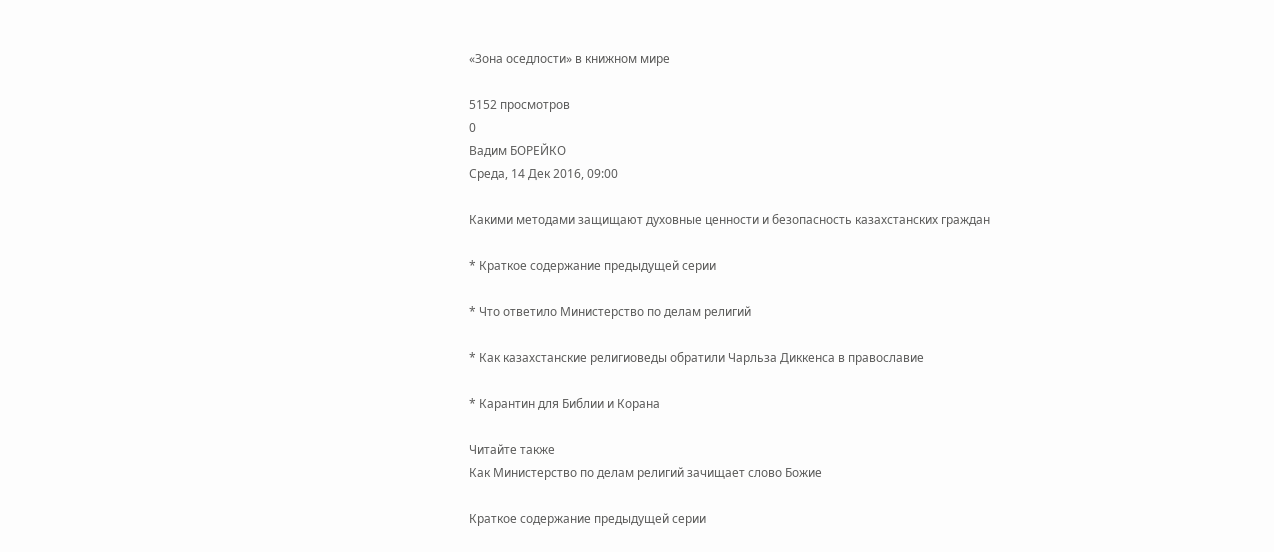«Зона оседлости» в книжном мире

5152 просмотров
0
Вадим БОРЕЙКО
Среда, 14 Дек 2016, 09:00

Какими методами защищают духовные ценности и безопасность казахстанских граждан

* Краткое содержание предыдущей серии

* Что ответило Министерство по делам религий

* Как казахстанские религиоведы обратили Чарльза Диккенса в православие

* Карантин для Библии и Корана

Читайте также
Как Министерство по делам религий зачищает слово Божие

Краткое содержание предыдущей серии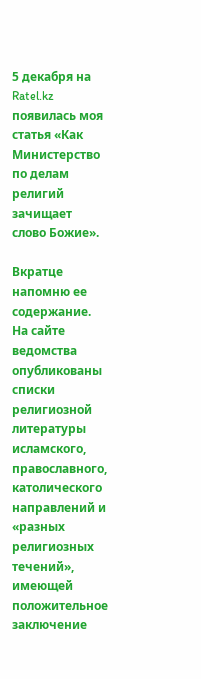5 декабря на Ratel.kz появилась моя статья «Как Министерство по делам религий зачищает слово Божие».

Вкратце напомню ее содержание. На сайте ведомства опубликованы списки религиозной литературы исламского, православного, католического направлений и «разных религиозных течений», имеющей положительное заключение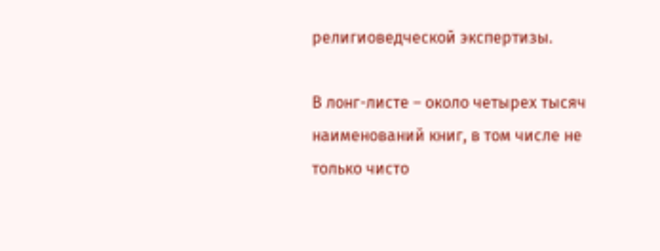религиоведческой экспертизы.

В лонг-листе – около четырех тысяч наименований книг, в том числе не только чисто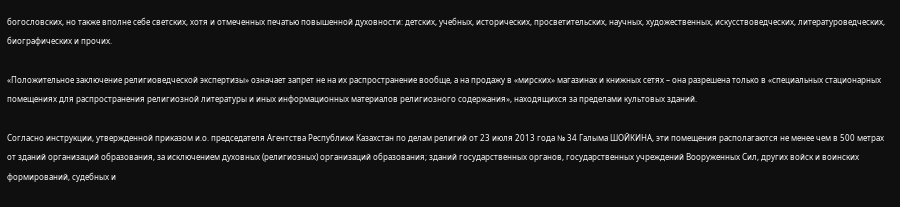богословских, но также вполне себе светских, хотя и отмеченных печатью повышенной духовности: детских, учебных, исторических, просветительских, научных, художественных, искусствоведческих, литературоведческих, биографических и прочих.

«Положительное заключение религиоведческой экспертизы» означает запрет не на их распространение вообще, а на продажу в «мирских» магазинах и книжных сетях – она разрешена только в «специальных стационарных помещениях для распространения религиозной литературы и иных информационных материалов религиозного содержания», находящихся за пределами культовых зданий.

Согласно инструкции, утвержденной приказом и.о. председателя Агентства Республики Казахстан по делам религий от 23 июля 2013 года № 34 Галыма ШОЙКИНА, эти помещения располагаются не менее чем в 500 метрах от зданий организаций образования, за исключением духовных (религиозных) организаций образования; зданий государственных органов, государственных учреждений Вооруженных Сил, других войск и воинских формирований, судебных и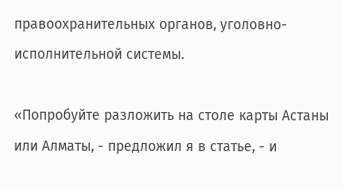правоохранительных органов, уголовно-исполнительной системы.

«Попробуйте разложить на столе карты Астаны или Алматы, - предложил я в статье, - и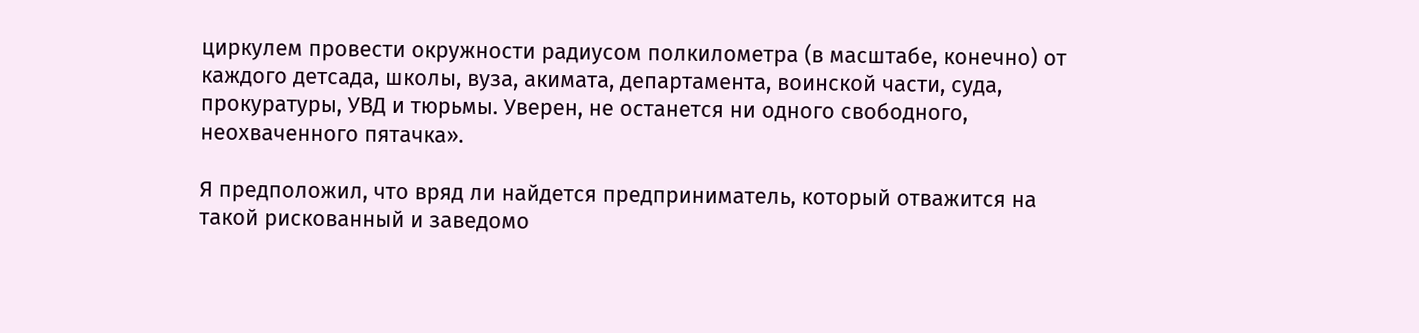циркулем провести окружности радиусом полкилометра (в масштабе, конечно) от каждого детсада, школы, вуза, акимата, департамента, воинской части, суда, прокуратуры, УВД и тюрьмы. Уверен, не останется ни одного свободного, неохваченного пятачка».

Я предположил, что вряд ли найдется предприниматель, который отважится на такой рискованный и заведомо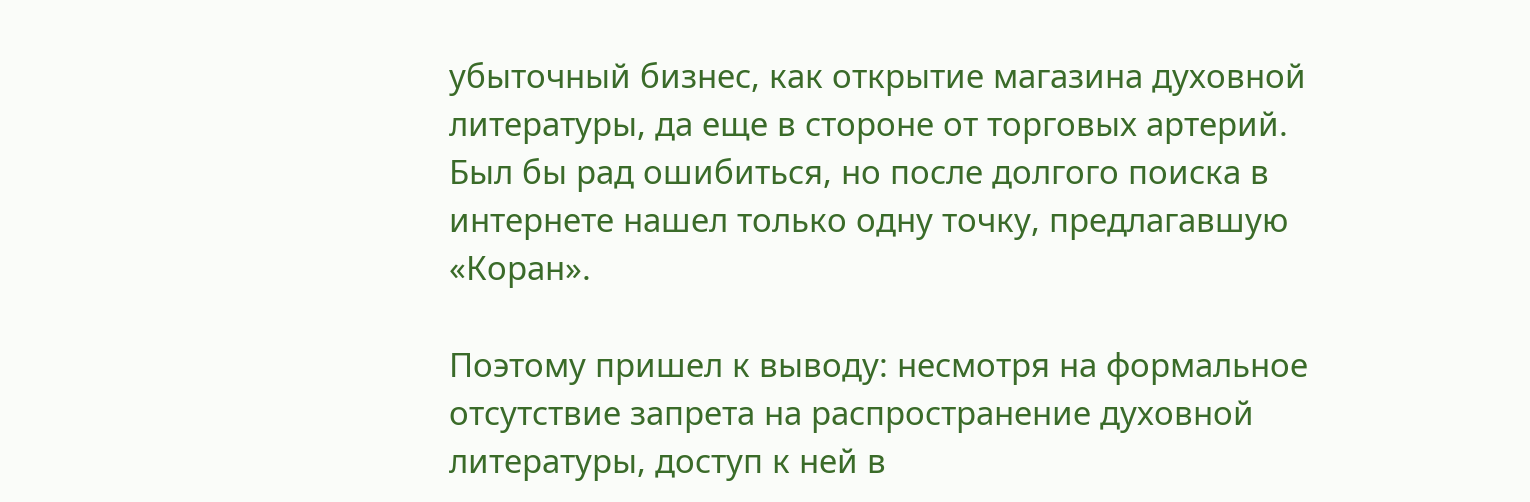убыточный бизнес, как открытие магазина духовной литературы, да еще в стороне от торговых артерий. Был бы рад ошибиться, но после долгого поиска в интернете нашел только одну точку, предлагавшую «Коран».

Поэтому пришел к выводу: несмотря на формальное отсутствие запрета на распространение духовной литературы, доступ к ней в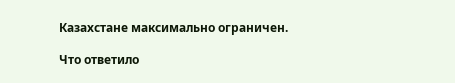Казахстане максимально ограничен.

Что ответило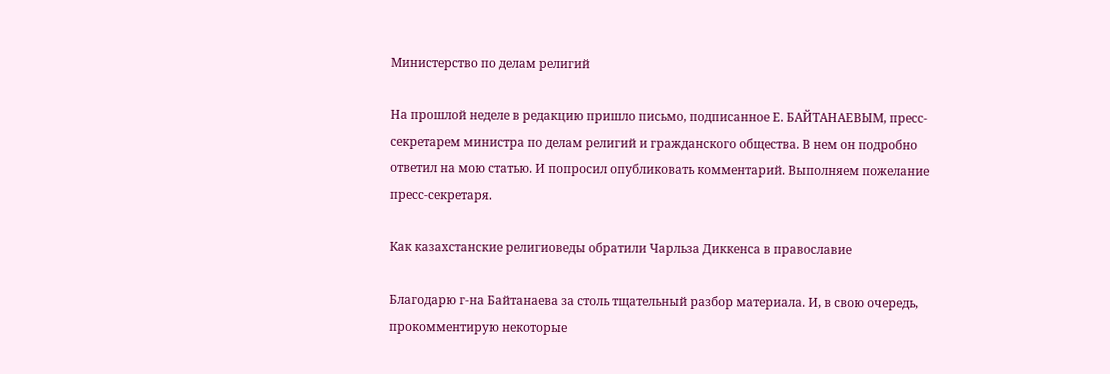Министерство по делам религий

На прошлой неделе в редакцию пришло письмо, подписанное Е. БАЙТАНАЕВЫМ, пресс-секретарем министра по делам религий и гражданского общества. В нем он подробно ответил на мою статью. И попросил опубликовать комментарий. Выполняем пожелание пресс-секретаря.

Как казахстанские религиоведы обратили Чарльза Диккенса в православие

Благодарю г-на Байтанаева за столь тщательный разбор материала. И, в свою очередь, прокомментирую некоторые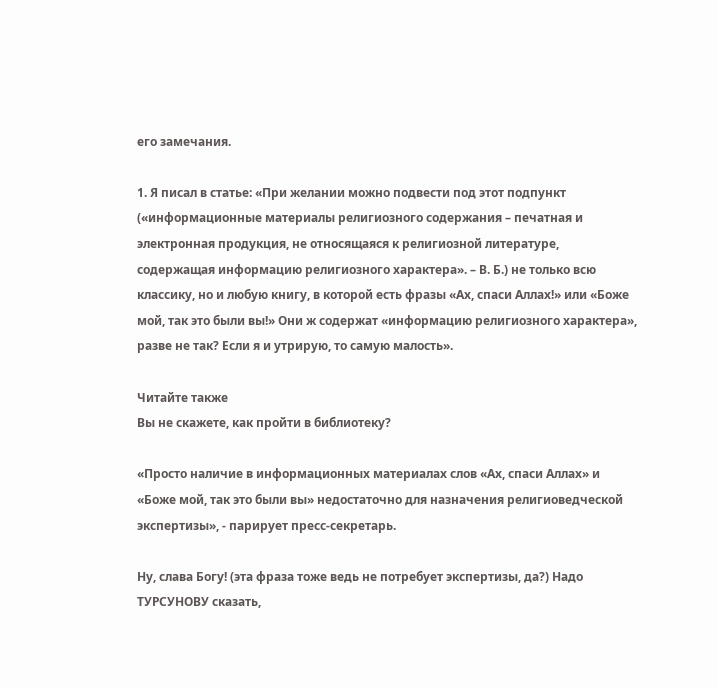его замечания.

1. Я писал в статье: «При желании можно подвести под этот подпункт («информационные материалы религиозного содержания – печатная и электронная продукция, не относящаяся к религиозной литературе, содержащая информацию религиозного характера». – В. Б.) не только всю классику, но и любую книгу, в которой есть фразы «Ах, спаси Аллах!» или «Боже мой, так это были вы!» Они ж содержат «информацию религиозного характера», разве не так? Если я и утрирую, то самую малость».

Читайте также
Вы не скажете, как пройти в библиотеку?

«Просто наличие в информационных материалах слов «Ах, спаси Аллах» и «Боже мой, так это были вы» недостаточно для назначения религиоведческой экспертизы», - парирует пресс-секретарь.

Ну, слава Богу! (эта фраза тоже ведь не потребует экспертизы, да?) Надо ТУРСУНОВУ сказать,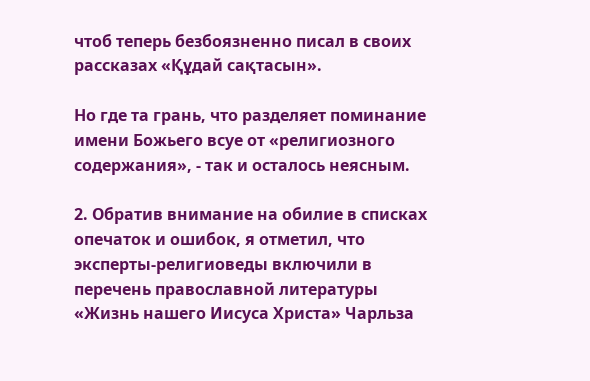чтоб теперь безбоязненно писал в своих рассказах «Құдай сақтасын».

Но где та грань, что разделяет поминание имени Божьего всуе от «религиозного содержания», - так и осталось неясным.

2. Обратив внимание на обилие в списках опечаток и ошибок, я отметил, что эксперты-религиоведы включили в перечень православной литературы «Жизнь нашего Иисуса Христа» Чарльза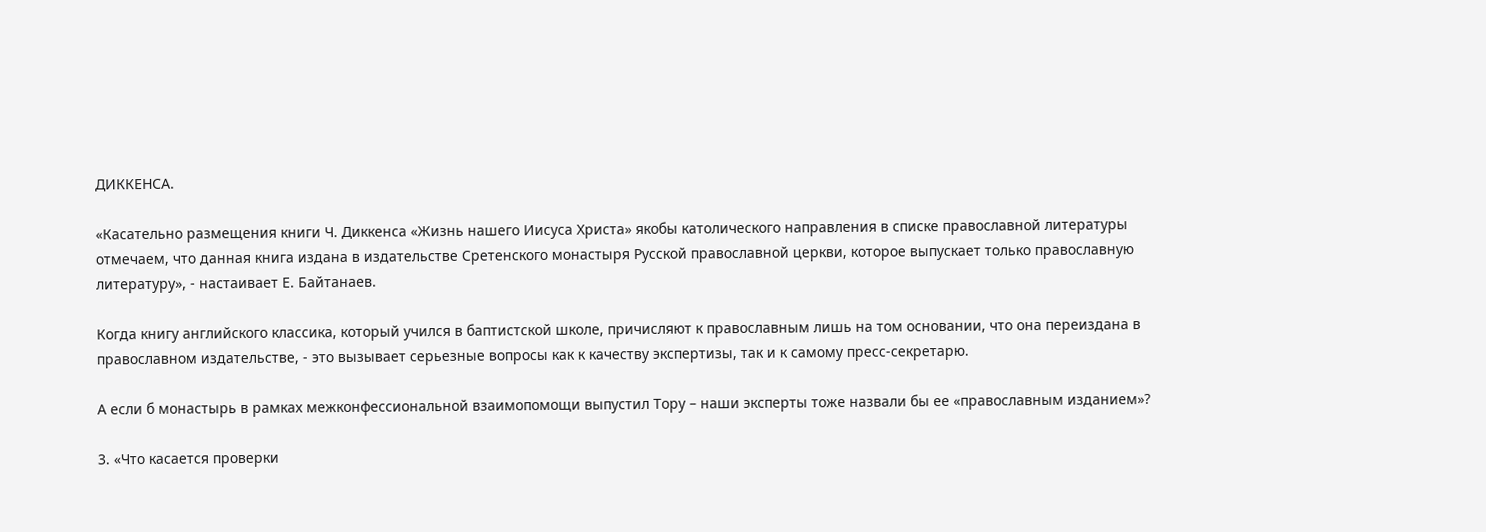ДИККЕНСА.

«Касательно размещения книги Ч. Диккенса «Жизнь нашего Иисуса Христа» якобы католического направления в списке православной литературы отмечаем, что данная книга издана в издательстве Сретенского монастыря Русской православной церкви, которое выпускает только православную литературу», - настаивает Е. Байтанаев.

Когда книгу английского классика, который учился в баптистской школе, причисляют к православным лишь на том основании, что она переиздана в православном издательстве, - это вызывает серьезные вопросы как к качеству экспертизы, так и к самому пресс-секретарю.

А если б монастырь в рамках межконфессиональной взаимопомощи выпустил Тору – наши эксперты тоже назвали бы ее «православным изданием»?

3. «Что касается проверки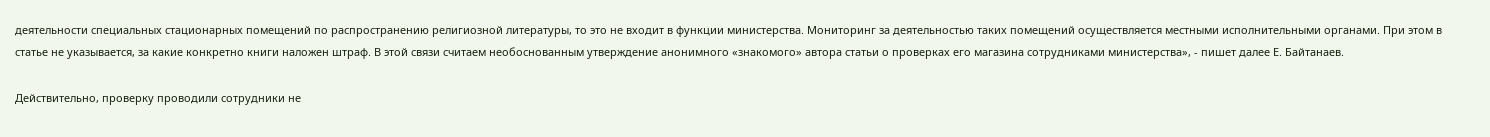деятельности специальных стационарных помещений по распространению религиозной литературы, то это не входит в функции министерства. Мониторинг за деятельностью таких помещений осуществляется местными исполнительными органами. При этом в статье не указывается, за какие конкретно книги наложен штраф. В этой связи считаем необоснованным утверждение анонимного «знакомого» автора статьи о проверках его магазина сотрудниками министерства», - пишет далее Е. Байтанаев.

Действительно, проверку проводили сотрудники не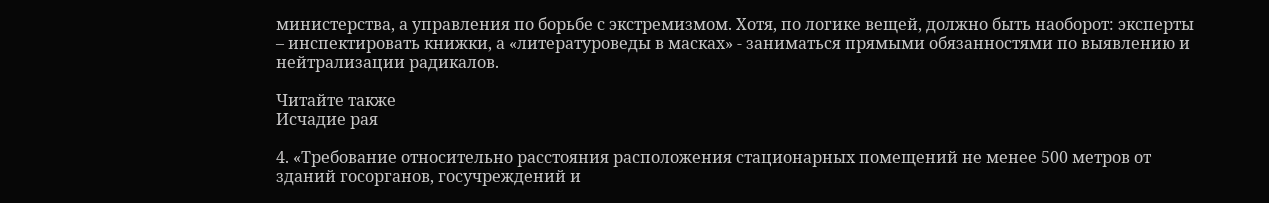министерства, а управления по борьбе с экстремизмом. Хотя, по логике вещей, должно быть наоборот: эксперты – инспектировать книжки, а «литературоведы в масках» - заниматься прямыми обязанностями по выявлению и нейтрализации радикалов.

Читайте также
Исчадие рая

4. «Требование относительно расстояния расположения стационарных помещений не менее 500 метров от зданий госорганов, госучреждений и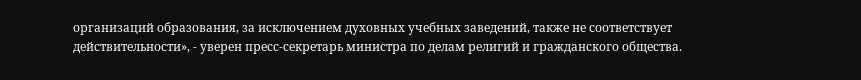организаций образования, за исключением духовных учебных заведений, также не соответствует действительности», - уверен пресс-секретарь министра по делам религий и гражданского общества.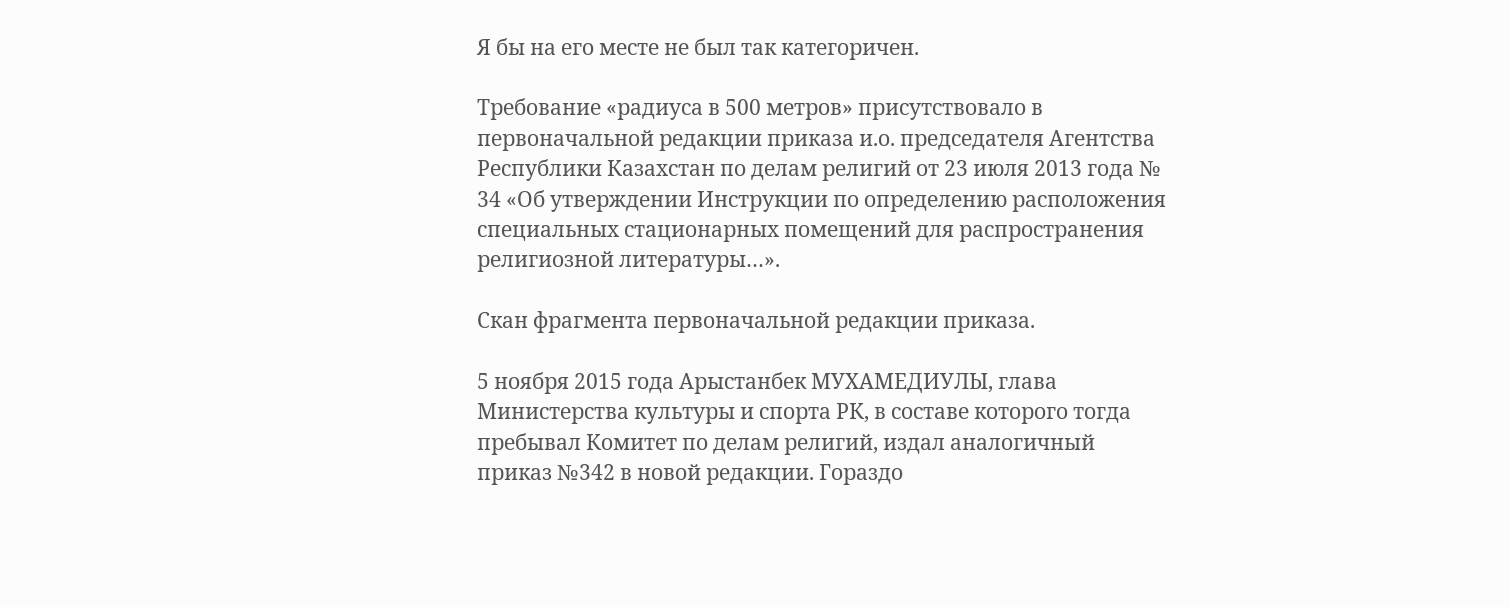Я бы на его месте не был так категоричен.

Требование «радиуса в 500 метров» присутствовало в первоначальной редакции приказа и.о. председателя Агентства Республики Казахстан по делам религий от 23 июля 2013 года № 34 «Об утверждении Инструкции по определению расположения специальных стационарных помещений для распространения религиозной литературы…».

Скан фрагмента первоначальной редакции приказа.

5 ноября 2015 года Арыстанбек МУХАМЕДИУЛЫ, глава Министерства культуры и спорта РК, в составе которого тогда пребывал Комитет по делам религий, издал аналогичный приказ №342 в новой редакции. Гораздо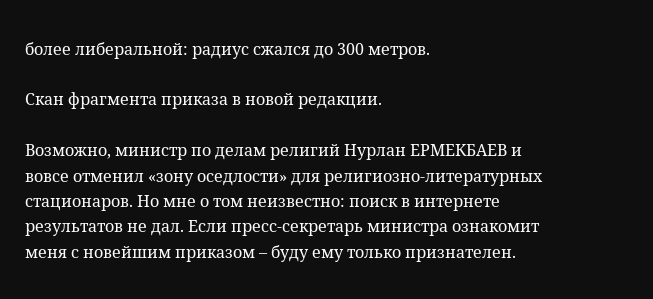более либеральной: радиус сжался до 300 метров.

Скан фрагмента приказа в новой редакции.

Возможно, министр по делам религий Нурлан ЕРМЕКБАЕВ и вовсе отменил «зону оседлости» для религиозно-литературных стационаров. Но мне о том неизвестно: поиск в интернете результатов не дал. Если пресс-секретарь министра ознакомит меня с новейшим приказом – буду ему только признателен.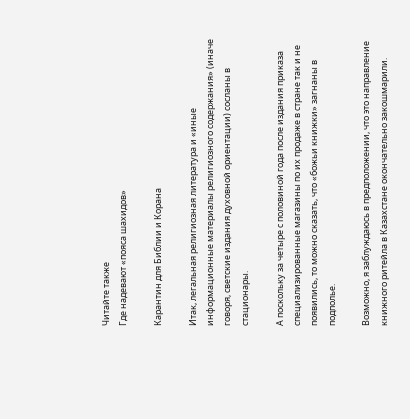Читайте также
Где надевают «пояса шахидов»

Карантин для Библии и Корана

Итак, легальная религиозная литература и «иные информационные материалы религиозного содержания» (иначе говоря, светские издания духовной ориентации) сосланы в стационары.

А поскольку за четыре с половиной года после издания приказа специализированные магазины по их продаже в стране так и не появились, то можно сказать, что «божьи книжки» загнаны в подполье.

Возможно, я заблуждаюсь в предположении, что это направление книжного ритейла в Казахстане окончательно закошмарили.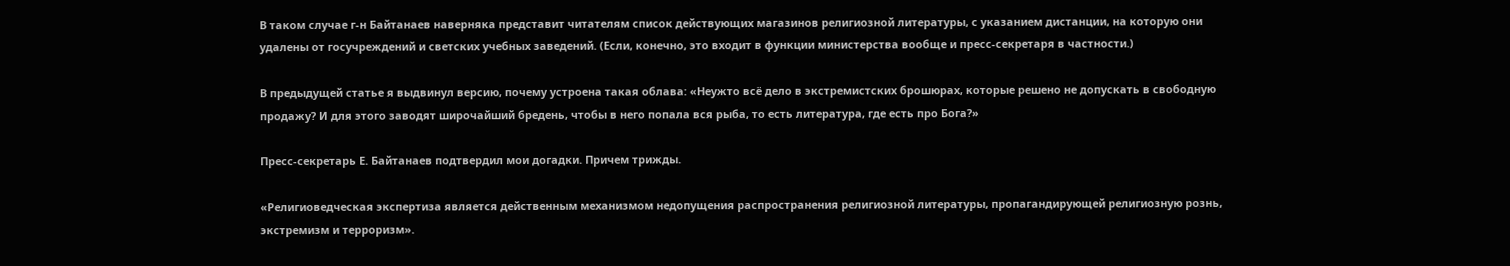В таком случае г-н Байтанаев наверняка представит читателям список действующих магазинов религиозной литературы, с указанием дистанции, на которую они удалены от госучреждений и светских учебных заведений. (Если, конечно, это входит в функции министерства вообще и пресс-секретаря в частности.)

В предыдущей статье я выдвинул версию, почему устроена такая облава: «Неужто всё дело в экстремистских брошюрах, которые решено не допускать в свободную продажу? И для этого заводят широчайший бредень, чтобы в него попала вся рыба, то есть литература, где есть про Бога?»

Пресс-секретарь Е. Байтанаев подтвердил мои догадки. Причем трижды.

«Религиоведческая экспертиза является действенным механизмом недопущения распространения религиозной литературы, пропагандирующей религиозную рознь, экстремизм и терроризм».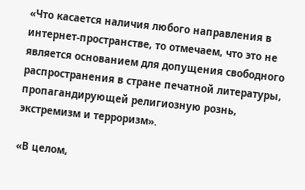«Что касается наличия любого направления в интернет-пространстве, то отмечаем, что это не является основанием для допущения свободного распространения в стране печатной литературы, пропагандирующей религиозную рознь, экстремизм и терроризм».

«В целом,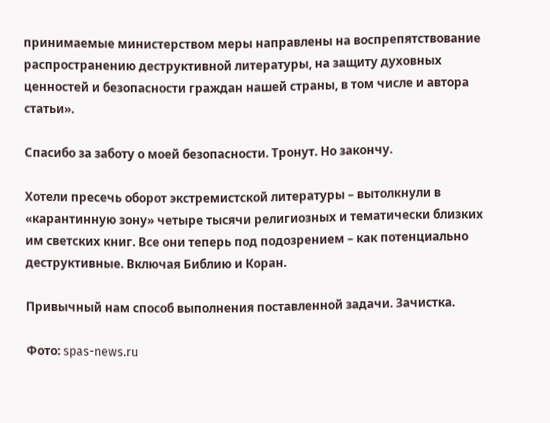принимаемые министерством меры направлены на воспрепятствование распространению деструктивной литературы, на защиту духовных ценностей и безопасности граждан нашей страны, в том числе и автора статьи».

Спасибо за заботу о моей безопасности. Тронут. Но закончу.

Хотели пресечь оборот экстремистской литературы – вытолкнули в «карантинную зону» четыре тысячи религиозных и тематически близких им светских книг. Все они теперь под подозрением – как потенциально деструктивные. Включая Библию и Коран.

Привычный нам способ выполнения поставленной задачи. Зачистка.

Фото: spas-news.ru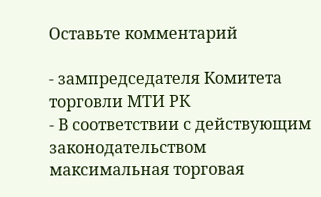Оставьте комментарий

- зампредседателя Комитета торговли МТИ РК
- В соответствии с действующим законодательством максимальная торговая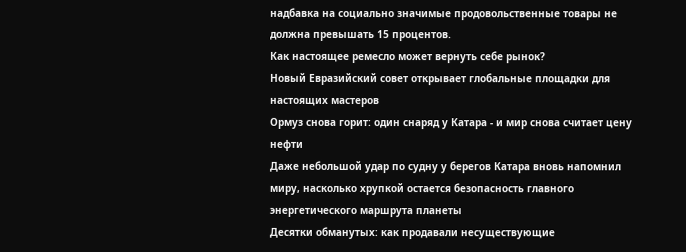надбавка на социально значимые продовольственные товары не должна превышать 15 процентов.
Как настоящее ремесло может вернуть себе рынок?
Новый Евразийский совет открывает глобальные площадки для настоящих мастеров
Ормуз снова горит: один снаряд у Катара - и мир снова считает цену нефти
Даже небольшой удар по судну у берегов Катара вновь напомнил миру, насколько хрупкой остается безопасность главного энергетического маршрута планеты
Десятки обманутых: как продавали несуществующие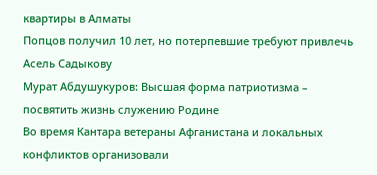квартиры в Алматы
Попцов получил 10 лет, но потерпевшие требуют привлечь Асель Садыкову
Мурат Абдушукуров: Высшая форма патриотизма – посвятить жизнь служению Родине
Во время Кантара ветераны Афганистана и локальных конфликтов организовали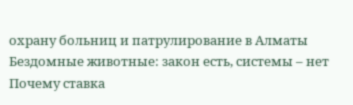охрану больниц и патрулирование в Алматы
Бездомные животные: закон есть, системы – нет
Почему ставка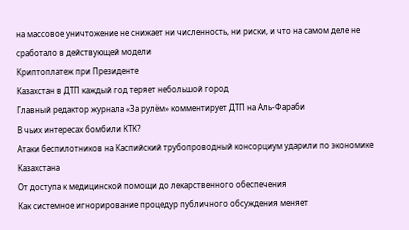на массовое уничтожение не снижает ни численность, ни риски, и что на самом деле не сработало в действующей модели
Криптоплатеж при Президенте
Казахстан в ДТП каждый год теряет небольшой город
Главный редактор журнала «За рулём» комментирует ДТП на Аль-Фараби
В чьих интересах бомбили КТК?
Атаки беспилотников на Каспийский трубопроводный консорциум ударили по экономике Казахстана
От доступа к медицинской помощи до лекарственного обеспечения
Как системное игнорирование процедур публичного обсуждения меняет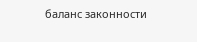баланс законности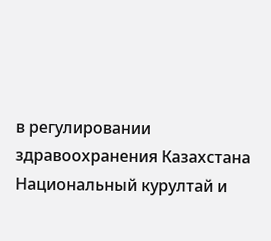в регулировании здравоохранения Казахстана
Национальный курултай и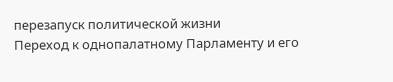перезапуск политической жизни
Переход к однопалатному Парламенту и его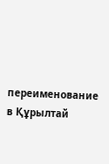переименование в Құрылтай